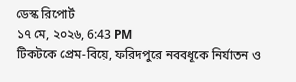ডেস্ক রিপোর্ট
১৭ মে, ২০২৬, 6:43 PM
টিকটকে প্রেম-বিয়ে, ফরিদপুরে নববধূকে নির্যাতন ও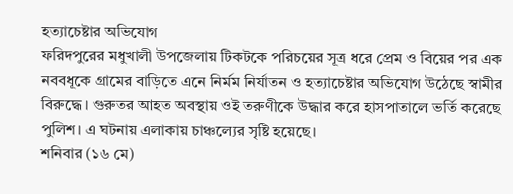হত্যাচেষ্টার অভিযোগ
ফরিদপুরের মধুখালী উপজেলায় টিকটকে পরিচয়ের সূত্র ধরে প্রেম ও বিয়ের পর এক নববধূকে গ্রামের বাড়িতে এনে নির্মম নির্যাতন ও হত্যাচেষ্টার অভিযোগ উঠেছে স্বামীর বিরুদ্ধে। গুরুতর আহত অবস্থায় ওই তরুণীকে উদ্ধার করে হাসপাতালে ভর্তি করেছে পুলিশ। এ ঘটনায় এলাকায় চাঞ্চল্যের সৃষ্টি হয়েছে।
শনিবার (১৬ মে)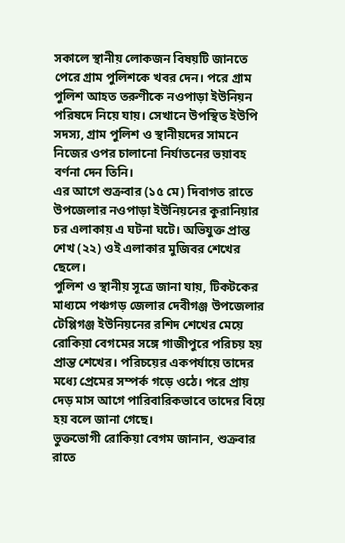সকালে স্থানীয় লোকজন বিষয়টি জানতে পেরে গ্রাম পুলিশকে খবর দেন। পরে গ্রাম পুলিশ আহত তরুণীকে নওপাড়া ইউনিয়ন পরিষদে নিয়ে যায়। সেখানে উপস্থিত ইউপি সদস্য, গ্রাম পুলিশ ও স্থানীয়দের সামনে নিজের ওপর চালানো নির্যাতনের ভয়াবহ বর্ণনা দেন তিনি।
এর আগে শুক্রবার (১৫ মে) দিবাগত রাতে উপজেলার নওপাড়া ইউনিয়নের কুরানিয়ার চর এলাকায় এ ঘটনা ঘটে। অভিযুক্ত প্রান্ত শেখ (২২) ওই এলাকার মুজিবর শেখের ছেলে।
পুলিশ ও স্থানীয় সূত্রে জানা যায়, টিকটকের মাধ্যমে পঞ্চগড় জেলার দেবীগঞ্জ উপজেলার টেপ্পিগঞ্জ ইউনিয়নের রশিদ শেখের মেয়ে রোকিয়া বেগমের সঙ্গে গাজীপুরে পরিচয় হয় প্রান্ত শেখের। পরিচয়ের একপর্যায়ে তাদের মধ্যে প্রেমের সম্পর্ক গড়ে ওঠে। পরে প্রায় দেড় মাস আগে পারিবারিকভাবে তাদের বিয়ে হয় বলে জানা গেছে।
ভুক্তভোগী রোকিয়া বেগম জানান, শুক্রবার রাতে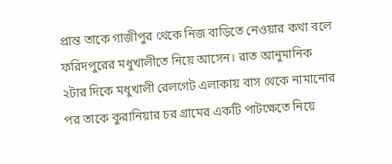প্রান্ত তাকে গাজীপুর থেকে নিজ বাড়িতে নেওয়ার কথা বলে ফরিদপুরের মধুখালীতে নিয়ে আসেন। রাত আনুমানিক ২টার দিকে মধুখালী রেলগেট এলাকায় বাস থেকে নামানোর পর তাকে কুরানিয়ার চর গ্রামের একটি পাটক্ষেতে নিয়ে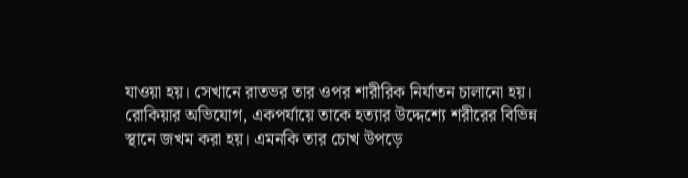যাওয়া হয়। সেখানে রাতভর তার ওপর শারীরিক নির্যাতন চালানো হয়।
রোকিয়ার অভিযোগ, একপর্যায়ে তাকে হত্যার উদ্দেশ্যে শরীরের বিভিন্ন স্থানে জখম করা হয়। এমনকি তার চোখ উপড়ে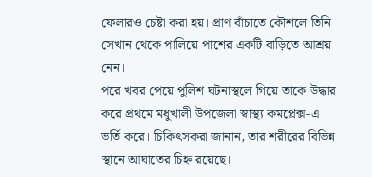ফেলারও চেষ্টা করা হয়। প্রাণ বাঁচাতে কৌশলে তিনি সেখান থেকে পালিয়ে পাশের একটি বাড়িতে আশ্রয় নেন।
পরে খবর পেয়ে পুলিশ ঘটনাস্থলে গিয়ে তাকে উদ্ধার করে প্রথমে মধুখালী উপজেলা স্বাস্থ্য কমপ্লেক্স-এ ভর্তি করে। চিকিৎসকরা জানান, তার শরীরের বিভিন্ন স্থানে আঘাতের চিহ্ন রয়েছে।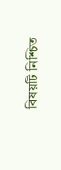বিষয়টি নিশ্চিত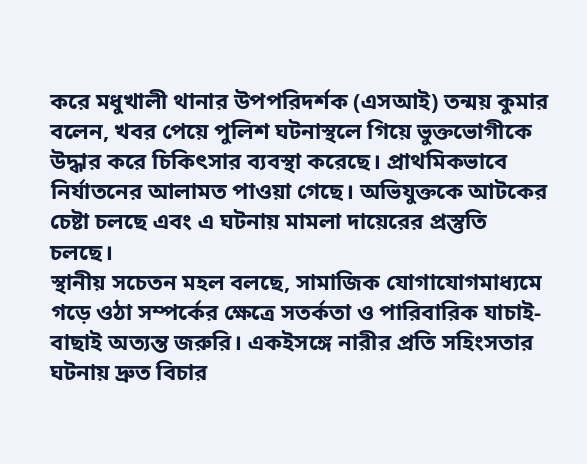করে মধুখালী থানার উপপরিদর্শক (এসআই) তন্ময় কুমার বলেন, খবর পেয়ে পুলিশ ঘটনাস্থলে গিয়ে ভুক্তভোগীকে উদ্ধার করে চিকিৎসার ব্যবস্থা করেছে। প্রাথমিকভাবে নির্যাতনের আলামত পাওয়া গেছে। অভিযুক্তকে আটকের চেষ্টা চলছে এবং এ ঘটনায় মামলা দায়েরের প্রস্তুতি চলছে।
স্থানীয় সচেতন মহল বলছে, সামাজিক যোগাযোগমাধ্যমে গড়ে ওঠা সম্পর্কের ক্ষেত্রে সতর্কতা ও পারিবারিক যাচাই-বাছাই অত্যন্ত জরুরি। একইসঙ্গে নারীর প্রতি সহিংসতার ঘটনায় দ্রুত বিচার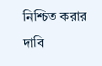নিশ্চিত করার দাবি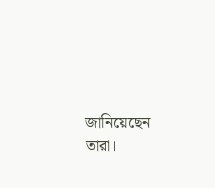জানিয়েছেন তারা।